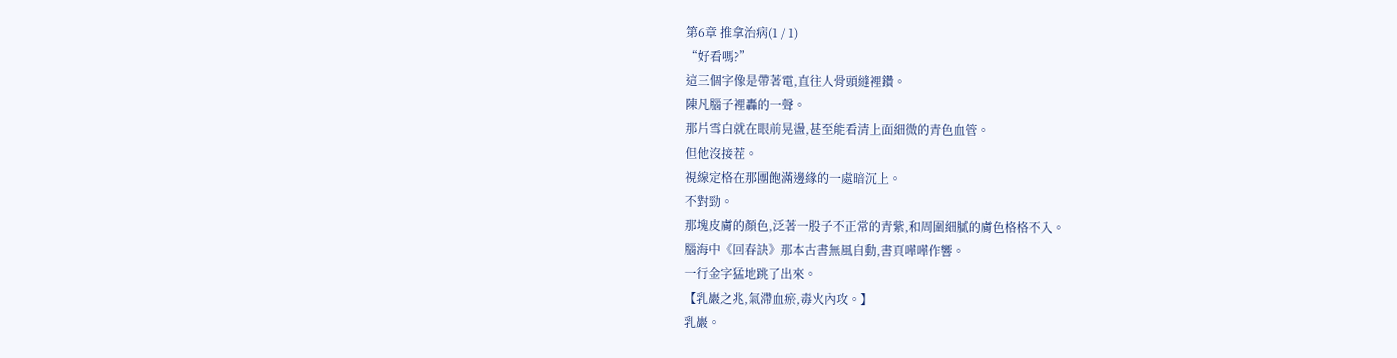第6章 推拿治病(1 / 1)
“好看嗎?”
這三個字像是帶著電,直往人骨頭縫裡鑽。
陳凡腦子裡轟的一聲。
那片雪白就在眼前晃盪,甚至能看清上面細微的青色血管。
但他沒接茬。
視線定格在那團飽滿邊緣的一處暗沉上。
不對勁。
那塊皮膚的顏色,泛著一股子不正常的青紫,和周圍細膩的膚色格格不入。
腦海中《回春訣》那本古書無風自動,書頁嘩嘩作響。
一行金字猛地跳了出來。
【乳巖之兆,氣滯血瘀,毒火內攻。】
乳巖。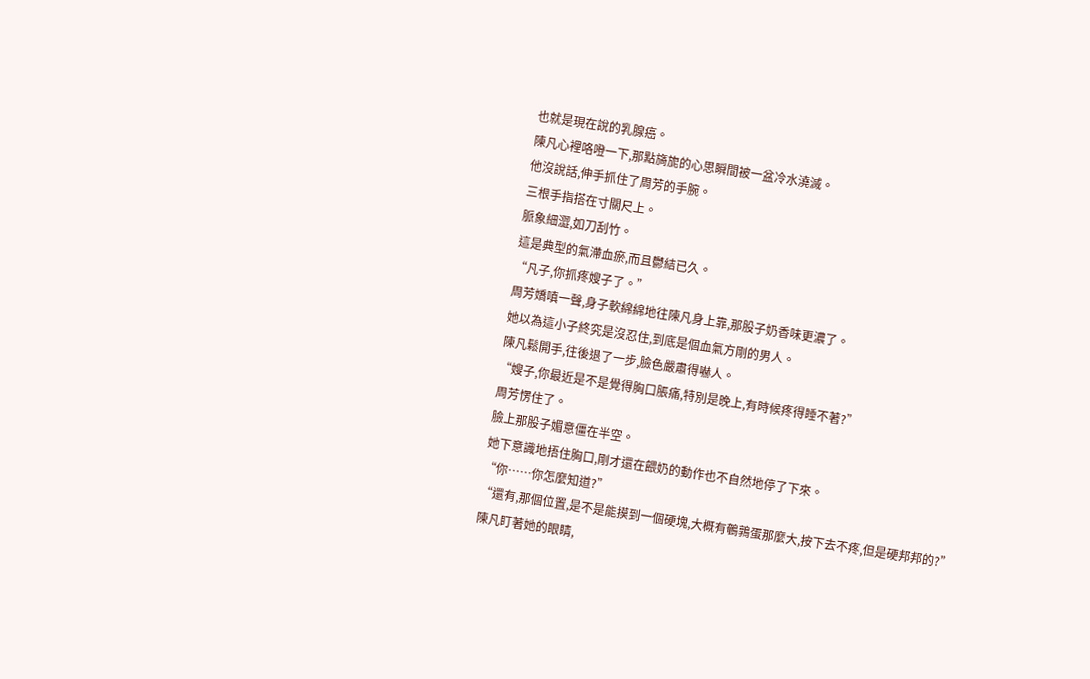也就是現在說的乳腺癌。
陳凡心裡咯噔一下,那點旖旎的心思瞬間被一盆冷水澆滅。
他沒說話,伸手抓住了周芳的手腕。
三根手指搭在寸關尺上。
脈象細澀,如刀刮竹。
這是典型的氣滯血瘀,而且鬱結已久。
“凡子,你抓疼嫂子了。”
周芳嬌嗔一聲,身子軟綿綿地往陳凡身上靠,那股子奶香味更濃了。
她以為這小子終究是沒忍住,到底是個血氣方剛的男人。
陳凡鬆開手,往後退了一步,臉色嚴肅得嚇人。
“嫂子,你最近是不是覺得胸口脹痛,特別是晚上,有時候疼得睡不著?”
周芳愣住了。
臉上那股子媚意僵在半空。
她下意識地捂住胸口,剛才還在餵奶的動作也不自然地停了下來。
“你……你怎麼知道?”
“還有,那個位置,是不是能摸到一個硬塊,大概有鵪鶉蛋那麼大,按下去不疼,但是硬邦邦的?”
陳凡盯著她的眼睛,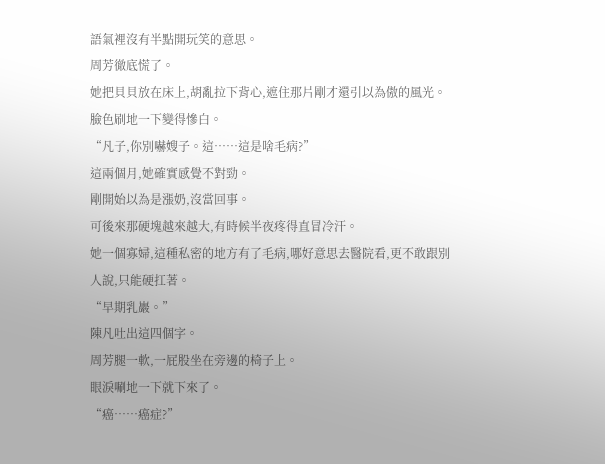語氣裡沒有半點開玩笑的意思。
周芳徹底慌了。
她把貝貝放在床上,胡亂拉下背心,遮住那片剛才還引以為傲的風光。
臉色刷地一下變得慘白。
“凡子,你別嚇嫂子。這……這是啥毛病?”
這兩個月,她確實感覺不對勁。
剛開始以為是漲奶,沒當回事。
可後來那硬塊越來越大,有時候半夜疼得直冒冷汗。
她一個寡婦,這種私密的地方有了毛病,哪好意思去醫院看,更不敢跟別人說,只能硬扛著。
“早期乳巖。”
陳凡吐出這四個字。
周芳腿一軟,一屁股坐在旁邊的椅子上。
眼淚唰地一下就下來了。
“癌……癌症?”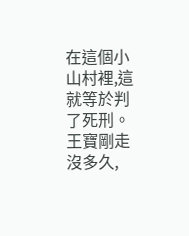在這個小山村裡,這就等於判了死刑。
王寶剛走沒多久,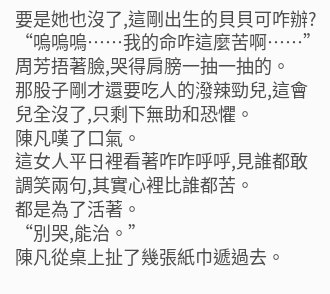要是她也沒了,這剛出生的貝貝可咋辦?
“嗚嗚嗚……我的命咋這麼苦啊……”
周芳捂著臉,哭得肩膀一抽一抽的。
那股子剛才還要吃人的潑辣勁兒,這會兒全沒了,只剩下無助和恐懼。
陳凡嘆了口氣。
這女人平日裡看著咋咋呼呼,見誰都敢調笑兩句,其實心裡比誰都苦。
都是為了活著。
“別哭,能治。”
陳凡從桌上扯了幾張紙巾遞過去。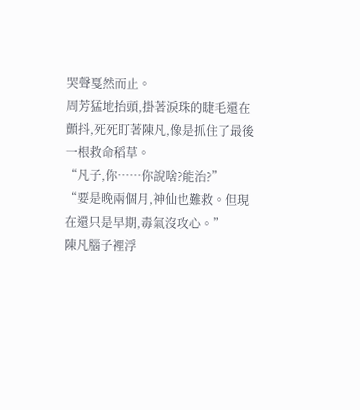哭聲戛然而止。
周芳猛地抬頭,掛著淚珠的睫毛還在顫抖,死死盯著陳凡,像是抓住了最後一根救命稻草。
“凡子,你……你說啥?能治?”
“要是晚兩個月,神仙也難救。但現在還只是早期,毒氣沒攻心。”
陳凡腦子裡浮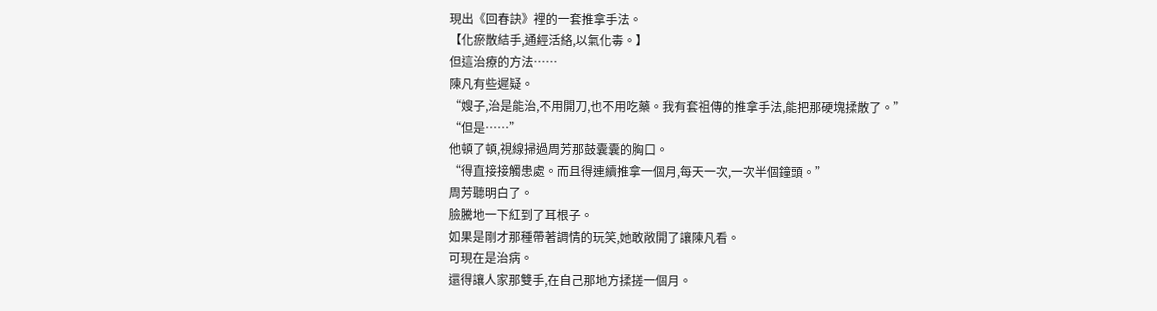現出《回春訣》裡的一套推拿手法。
【化瘀散結手,通經活絡,以氣化毒。】
但這治療的方法……
陳凡有些遲疑。
“嫂子,治是能治,不用開刀,也不用吃藥。我有套祖傳的推拿手法,能把那硬塊揉散了。”
“但是……”
他頓了頓,視線掃過周芳那鼓囊囊的胸口。
“得直接接觸患處。而且得連續推拿一個月,每天一次,一次半個鐘頭。”
周芳聽明白了。
臉騰地一下紅到了耳根子。
如果是剛才那種帶著調情的玩笑,她敢敞開了讓陳凡看。
可現在是治病。
還得讓人家那雙手,在自己那地方揉搓一個月。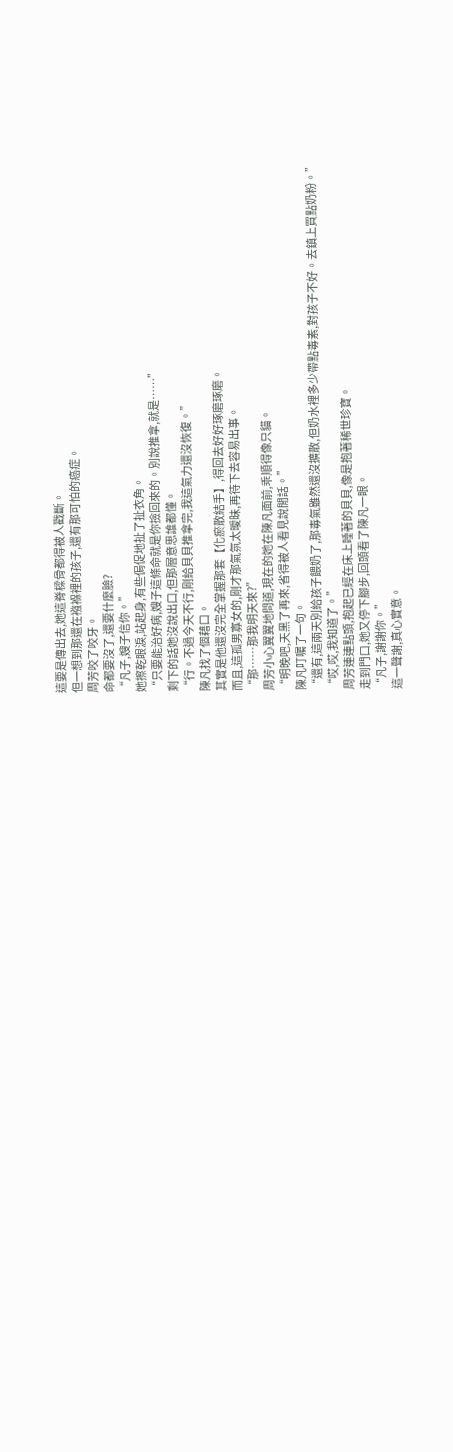這要是傳出去,她這脊樑骨都得被人戳斷。
但一想到那還在襁褓裡的孩子,還有那可怕的癌症。
周芳咬了咬牙。
命都要沒了,還要什麼臉?
“凡子,嫂子信你。”
她擦乾眼淚,站起身,有些侷促地扯了扯衣角。
“只要能治好病,嫂子這條命就是你撿回來的。別說推拿,就是……”
剩下的話她沒說出口,但那層意思誰都懂。
“行。不過今天不行,剛給貝貝推拿完,我這氣力還沒恢復。”
陳凡找了個藉口。
其實是他還沒完全掌握那套【化瘀散結手】,得回去好好琢磨琢磨。
而且,這孤男寡女的,剛才那氣氛太曖昧,再待下去容易出事。
“那……那我明天來?”
周芳小心翼翼地問道,現在的她在陳凡面前,乖順得像只貓。
“明晚吧,天黑了再來,省得被人看見說閒話。”
陳凡叮囑了一句。
“還有,這兩天別給孩子餵奶了,那毒氣雖然還沒擴散,但奶水裡多少帶點毒素,對孩子不好。去鎮上買點奶粉。”
“哎,哎,我知道了。”
周芳連連點頭,抱起已經在床上睡著的貝貝,像是抱著稀世珍寶。
走到門口,她又停下腳步,回頭看了陳凡一眼。
“凡子,謝謝你。”
這一聲謝,真心實意。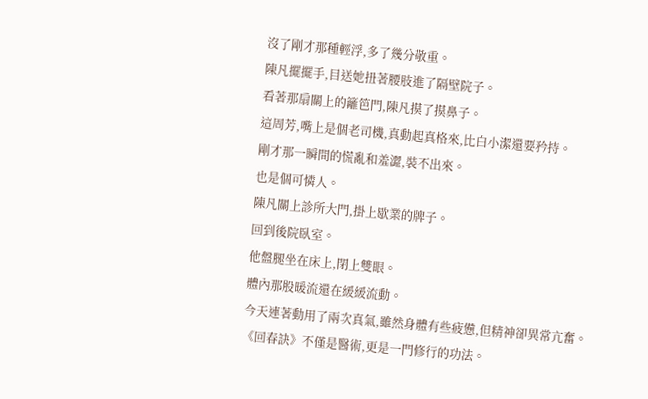沒了剛才那種輕浮,多了幾分敬重。
陳凡擺擺手,目送她扭著腰肢進了隔壁院子。
看著那扇關上的籬笆門,陳凡摸了摸鼻子。
這周芳,嘴上是個老司機,真動起真格來,比白小潔還要矜持。
剛才那一瞬間的慌亂和羞澀,裝不出來。
也是個可憐人。
陳凡關上診所大門,掛上歇業的牌子。
回到後院臥室。
他盤腿坐在床上,閉上雙眼。
體內那股暖流還在緩緩流動。
今天連著動用了兩次真氣,雖然身體有些疲憊,但精神卻異常亢奮。
《回春訣》不僅是醫術,更是一門修行的功法。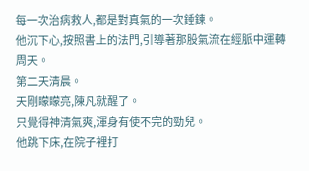每一次治病救人,都是對真氣的一次錘鍊。
他沉下心,按照書上的法門,引導著那股氣流在經脈中運轉周天。
第二天清晨。
天剛矇矇亮,陳凡就醒了。
只覺得神清氣爽,渾身有使不完的勁兒。
他跳下床,在院子裡打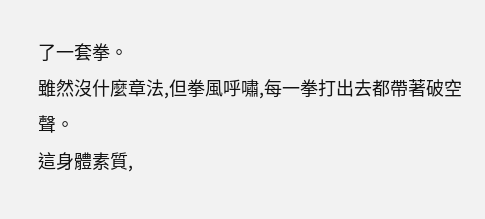了一套拳。
雖然沒什麼章法,但拳風呼嘯,每一拳打出去都帶著破空聲。
這身體素質,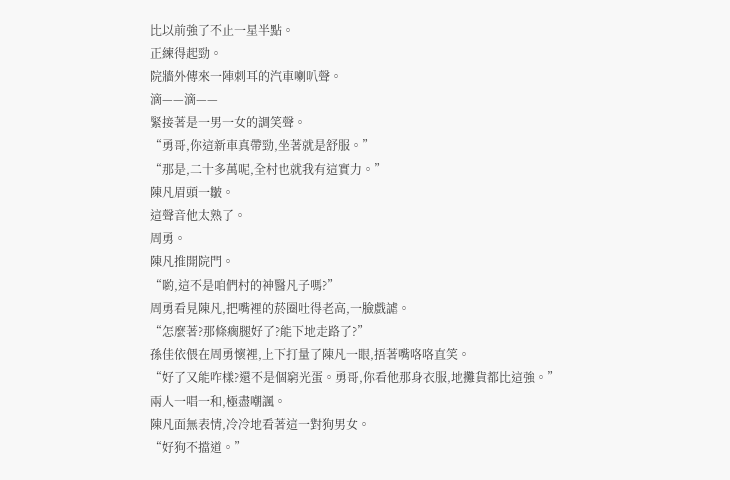比以前強了不止一星半點。
正練得起勁。
院牆外傳來一陣刺耳的汽車喇叭聲。
滴——滴——
緊接著是一男一女的調笑聲。
“勇哥,你這新車真帶勁,坐著就是舒服。”
“那是,二十多萬呢,全村也就我有這實力。”
陳凡眉頭一皺。
這聲音他太熟了。
周勇。
陳凡推開院門。
“喲,這不是咱們村的神醫凡子嗎?”
周勇看見陳凡,把嘴裡的菸圈吐得老高,一臉戲謔。
“怎麼著?那條瘸腿好了?能下地走路了?”
孫佳依偎在周勇懷裡,上下打量了陳凡一眼,捂著嘴咯咯直笑。
“好了又能咋樣?還不是個窮光蛋。勇哥,你看他那身衣服,地攤貨都比這強。”
兩人一唱一和,極盡嘲諷。
陳凡面無表情,冷冷地看著這一對狗男女。
“好狗不擋道。”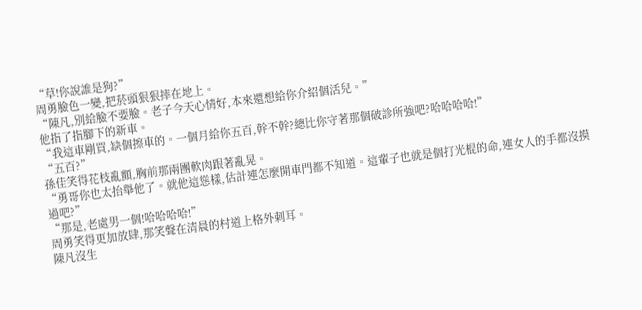“草!你說誰是狗?”
周勇臉色一變,把菸頭狠狠摔在地上。
“陳凡,別給臉不要臉。老子今天心情好,本來還想給你介紹個活兒。”
他指了指腳下的新車。
“我這車剛買,缺個擦車的。一個月給你五百,幹不幹?總比你守著那個破診所強吧?哈哈哈哈!”
“五百?”
孫佳笑得花枝亂顫,胸前那兩團軟肉跟著亂晃。
“勇哥你也太抬舉他了。就他這慫樣,估計連怎麼開車門都不知道。這輩子也就是個打光棍的命,連女人的手都沒摸過吧?”
“那是,老處男一個!哈哈哈哈!”
周勇笑得更加放肆,那笑聲在清晨的村道上格外刺耳。
陳凡沒生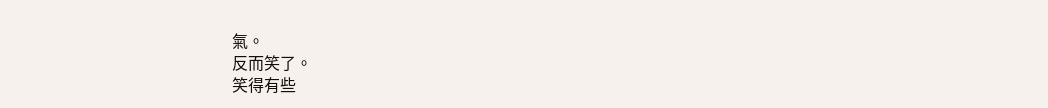氣。
反而笑了。
笑得有些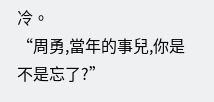冷。
“周勇,當年的事兒,你是不是忘了?”